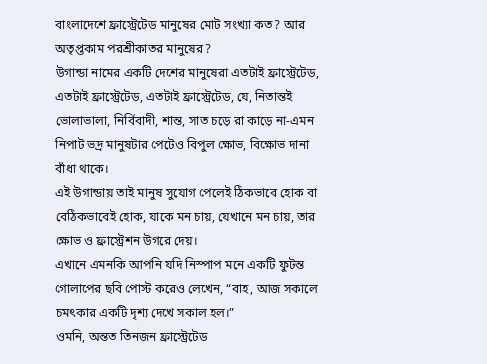বাংলাদেশে ফ্রাস্ট্রেটেড মানুষের মোট সংখ্যা কত? আর অতৃপ্তকাম পরশ্রীকাতর মানুষের?
উগান্ডা নামের একটি দেশের মানুষেরা এতটাই ফ্রাস্ট্রেটেড, এতটাই ফ্রাস্ট্রেটেড, এতটাই ফ্রাস্ট্রেটেড, যে, নিতান্তই ভোলাভালা, নির্বিবাদী, শান্ত, সাত চড়ে রা কাড়ে না-এমন নিপাট ভদ্র মানুষটার পেটেও বিপুল ক্ষোভ, বিক্ষোভ দানা বাঁধা থাকে।
এই উগান্ডায় তাই মানুষ সুযোগ পেলেই ঠিকভাবে হোক বা বেঠিকভাবেই হোক, যাকে মন চায়, যেখানে মন চায়, তার ক্ষোভ ও ফ্রাস্ট্রেশন উগরে দেয়।
এখানে এমনকি আপনি যদি নিস্পাপ মনে একটি ফুটন্ত গোলাপের ছবি পোস্ট করেও লেখেন, “বাহ, আজ সকালে চমৎকার একটি দৃশ্য দেখে সকাল হল।”
ওমনি, অন্তত তিনজন ফ্রাস্ট্রেটেড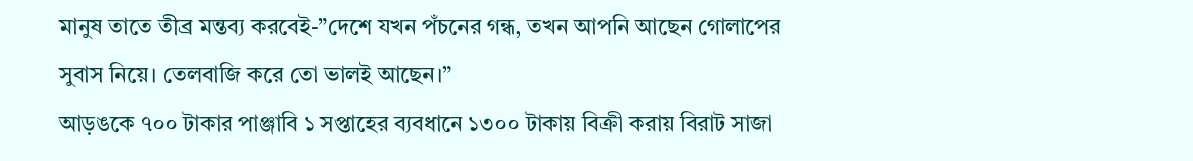মানুষ তাতে তীব্র মন্তব্য করবেই-”দেশে যখন পঁচনের গন্ধ, তখন আপনি আছেন গোলাপের সুবাস নিয়ে। তেলবাজি করে তো ভালই আছেন।”
আড়ঙকে ৭০০ টাকার পাঞ্জাবি ১ সপ্তাহের ব্যবধানে ১৩০০ টাকায় বিক্রী করায় বিরাট সাজা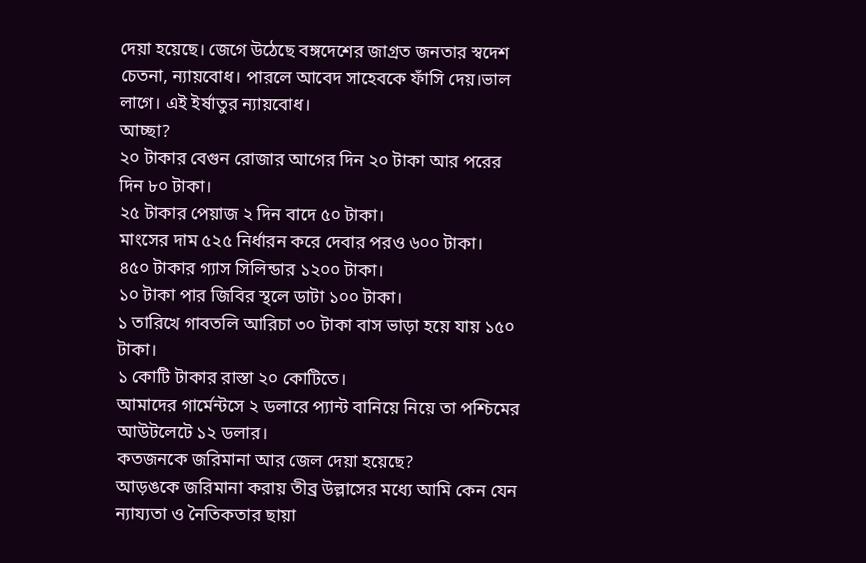দেয়া হয়েছে। জেগে উঠেছে বঙ্গদেশের জাগ্রত জনতার স্বদেশ চেতনা, ন্যায়বোধ। পারলে আবেদ সাহেবকে ফাঁসি দেয়।ভাল লাগে। এই ইর্ষাতুর ন্যায়বোধ।
আচ্ছা?
২০ টাকার বেগুন রোজার আগের দিন ২০ টাকা আর পরের দিন ৮০ টাকা।
২৫ টাকার পেয়াজ ২ দিন বাদে ৫০ টাকা।
মাংসের দাম ৫২৫ নির্ধারন করে দেবার পরও ৬০০ টাকা।
৪৫০ টাকার গ্যাস সিলিন্ডার ১২০০ টাকা।
১০ টাকা পার জিবির স্থলে ডাটা ১০০ টাকা।
১ তারিখে গাবতলি আরিচা ৩০ টাকা বাস ভাড়া হয়ে যায় ১৫০ টাকা।
১ কোটি টাকার রাস্তা ২০ কোটিতে।
আমাদের গার্মেন্টসে ২ ডলারে প্যান্ট বানিয়ে নিয়ে তা পশ্চিমের আউটলেটে ১২ ডলার।
কতজনকে জরিমানা আর জেল দেয়া হয়েছে?
আড়ঙকে জরিমানা করায় তীব্র উল্লাসের মধ্যে আমি কেন যেন ন্যায্যতা ও নৈতিকতার ছায়া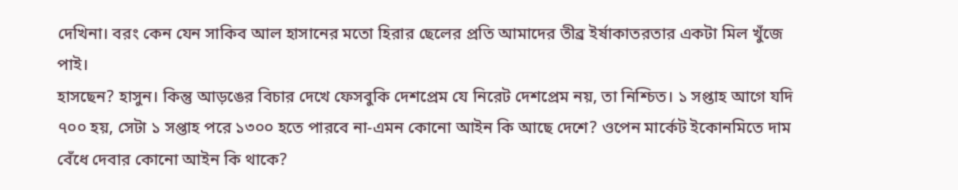দেখিনা। বরং কেন যেন সাকিব আল হাসানের মতো হিরার ছেলের প্রতি আমাদের তীব্র ইর্ষাকাতরতার একটা মিল খুঁজে পাই।
হাসছেন? হাসুন। কিন্তু আড়ঙের বিচার দেখে ফেসবুকি দেশপ্রেম যে নিরেট দেশপ্রেম নয়, তা নিশ্চিত। ১ সপ্তাহ আগে যদি ৭০০ হয়, সেটা ১ সপ্তাহ পরে ১৩০০ হতে পারবে না-এমন কোনো আইন কি আছে দেশে? ওপেন মার্কেট ইকোনমিতে দাম বেঁধে দেবার কোনো আইন কি থাকে?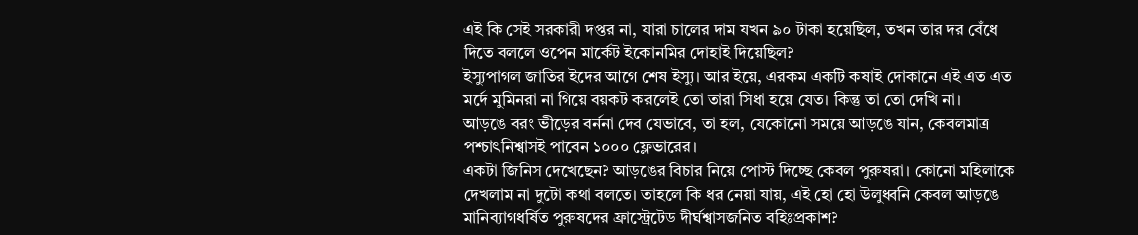এই কি সেই সরকারী দপ্তর না, যারা চালের দাম যখন ৯০ টাকা হয়েছিল, তখন তার দর বেঁধে দিতে বললে ওপেন মার্কেট ইকোনমির দোহাই দিয়েছিল?
ইস্যুপাগল জাতির ইদের আগে শেষ ইস্যু। আর ইয়ে, এরকম একটি কষাই দোকানে এই এত এত মর্দে মুমিনরা না গিয়ে বয়কট করলেই তো তারা সিধা হয়ে যেত। কিন্তু তা তো দেখি না।
আড়ঙে বরং ভীড়ের বর্ননা দেব যেভাবে, তা হল, যেকোনো সময়ে আড়ঙে যান, কেবলমাত্র পশ্চাৎনিশ্বাসই পাবেন ১০০০ ফ্লেভারের।
একটা জিনিস দেখেছেন? আড়ঙের বিচার নিয়ে পোস্ট দিচ্ছে কেবল পুরুষরা। কোনো মহিলাকে দেখলাম না দুটো কথা বলতে। তাহলে কি ধর নেয়া যায়, এই হো হো উলুধ্বনি কেবল আড়ঙে মানিব্যাগধর্ষিত পুরুষদের ফ্রাস্ট্রেটেড দীর্ঘশ্বাসজনিত বহিঃপ্রকাশ?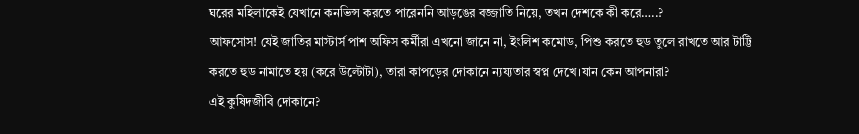ঘরের মহিলাকেই যেখানে কনভিন্স করতে পারেননি আড়ঙের বজ্জাতি নিয়ে, তখন দেশকে কী করে…..?
আফসোস! যেই জাতির মাস্টার্স পাশ অফিস কর্মীরা এখনো জানে না, ইংলিশ কমোড, পিশু করতে হুড তুলে রাখতে আর টাট্টি করতে হুড নামাতে হয় (করে উল্টোটা), তারা কাপড়ের দোকানে ন্যয্যতার স্বপ্ন দেখে।যান কেন আপনারা?
এই কুষিদজীবি দোকানে?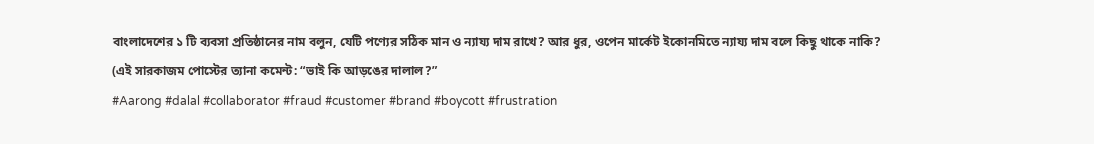বাংলাদেশের ১ টি ব্যবসা প্রতিষ্ঠানের নাম বলুন, যেটি পণ্যের সঠিক মান ও ন্যায্য দাম রাখে? আর ধুর, ওপেন মার্কেট ইকোনমিতে ন্যায্য দাম বলে কিছু থাকে নাকি?
(এই সারকাজম পোস্টের ত্যানা কমেন্ট: “ভাই কি আড়ঙের দালাল?”
#Aarong #dalal #collaborator #fraud #customer #brand #boycott #frustration